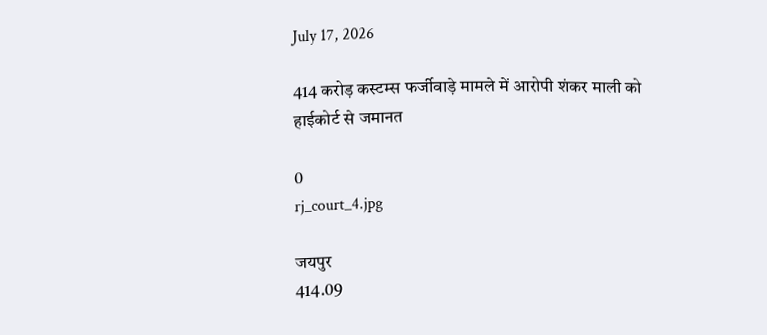July 17, 2026

414 करोड़ कस्टम्स फर्जीवाड़े मामले में आरोपी शंकर माली को हाईकोर्ट से जमानत

0
rj_court_4.jpg

जयपुर
414.09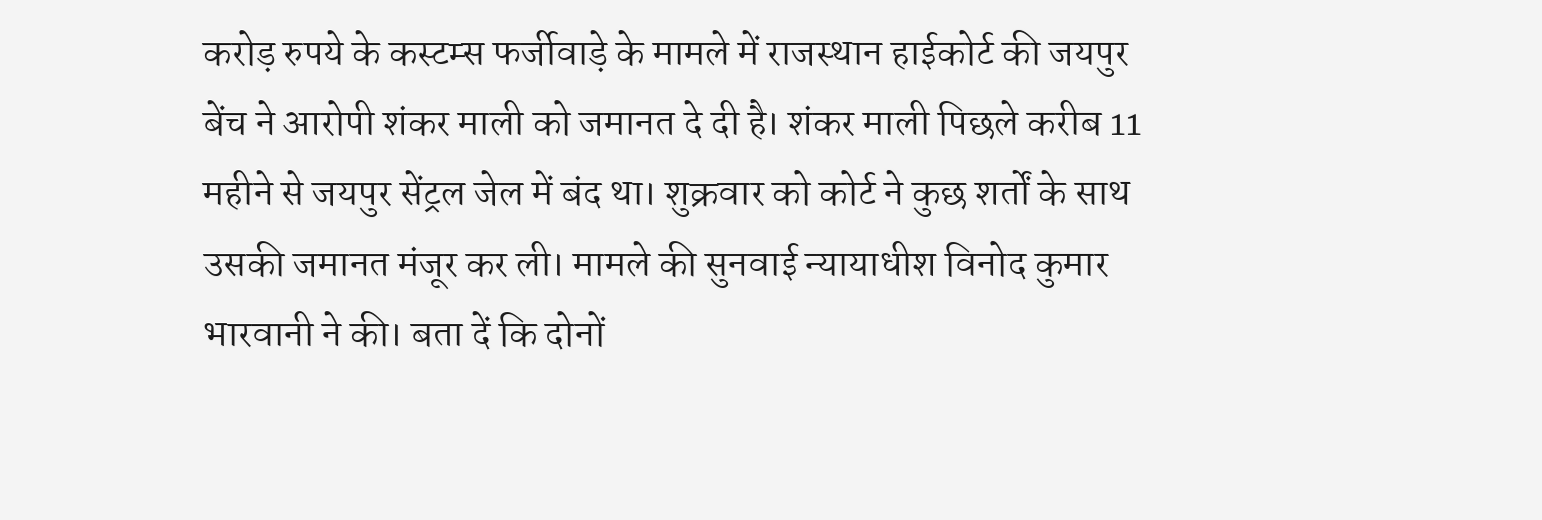करोड़ रुपये के कस्टम्स फर्जीवाड़े के मामले में राजस्थान हाईकोर्ट की जयपुर बेंच ने आरोपी शंकर माली को जमानत दे दी है। शंकर माली पिछले करीब 11 महीने से जयपुर सेंट्रल जेल में बंद था। शुक्रवार को कोर्ट ने कुछ शर्तों के साथ उसकी जमानत मंजूर कर ली। मामले की सुनवाई न्यायाधीश विनोद कुमार भारवानी ने की। बता दें कि दोनों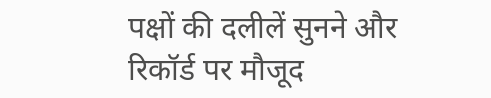पक्षों की दलीलें सुनने और रिकॉर्ड पर मौजूद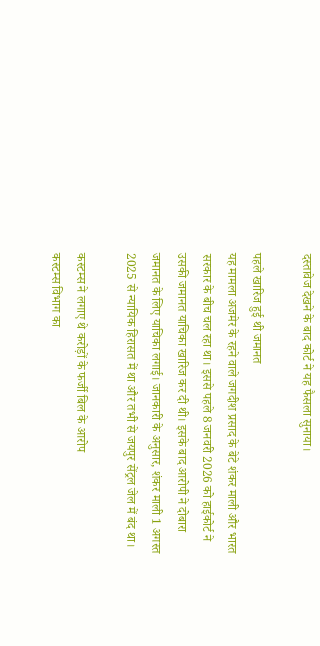दस्तावेज देखने के बाद कोर्ट ने यह फैसला सुनाया।

पहले खारिज हुई थी जमानत
यह मामला अजमेर के रहने वाले जगदीश प्रसाद के बेटे शंकर माली और भारत सरकार के बीच चल रहा था। इससे पहले 8 जनवरी 2026 को हाईकोर्ट ने उसकी जमानत याचिका खारिज कर दी थी। इसके बाद आरोपी ने दोबारा जमानत के लिए याचिका लगाई। जानकारी के अनुसार, शंकर माली 1 अगस्त 2025 से न्यायिक हिरासत में था और तभी से जयपुर सेंट्रल जेल में बंद था।

कस्टम्स ने लगाए थे करोड़ों के फर्जी बिल के आरोप
कस्टम्स विभाग का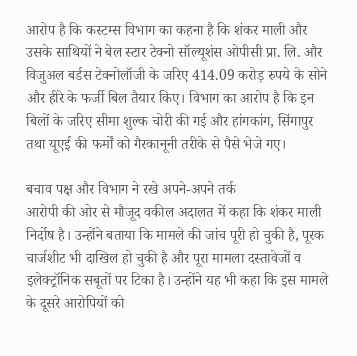आरोप है कि कस्टम्स विभाग का कहना है कि शंकर माली और उसके साथियों ने बेल स्टार टेक्नो सॉल्यूशंस ओपीसी प्रा. लि. और विजुअल बर्डस टेक्नोलॉजी के जरिए 414.09 करोड़ रुपये के सोने और हीरे के फर्जी बिल तैयार किए। विभाग का आरोप है कि इन बिलों के जरिए सीमा शुल्क चोरी की गई और हांगकांग, सिंगापुर तथा यूएई की फर्मों को गैरकानूनी तरीके से पैसे भेजे गए।

बचाव पक्ष और विभाग ने रखे अपने-अपने तर्क
आरोपी की ओर से मौजूद वकील अदालत में कहा कि शंकर माली निर्दोष है। उन्होंने बताया कि मामले की जांच पूरी हो चुकी है, पूरक चार्जशीट भी दाखिल हो चुकी है और पूरा मामला दस्तावेजों व इलेक्ट्रॉनिक सबूतों पर टिका है। उन्होंने यह भी कहा कि इस मामले के दूसरे आरोपियों को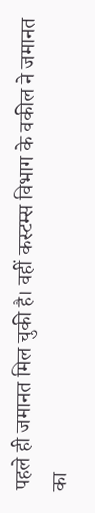पहले ही जमानत मिल चुकी है। वहीं कस्टम्स विभाग के वकील ने जमानत का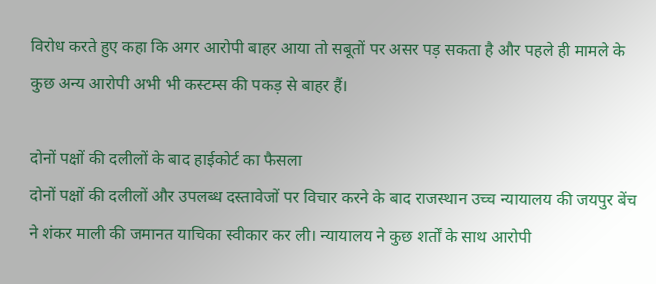विरोध करते हुए कहा कि अगर आरोपी बाहर आया तो सबूतों पर असर पड़ सकता है और पहले ही मामले के कुछ अन्य आरोपी अभी भी कस्टम्स की पकड़ से बाहर हैं।

दोनों पक्षों की दलीलों के बाद हाईकोर्ट का फैसला
दोनों पक्षों की दलीलों और उपलब्ध दस्तावेजों पर विचार करने के बाद राजस्थान उच्च न्यायालय की जयपुर बेंच ने शंकर माली की जमानत याचिका स्वीकार कर ली। न्यायालय ने कुछ शर्तों के साथ आरोपी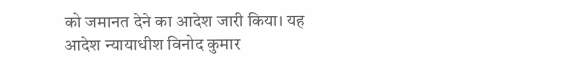को जमानत देने का आदेश जारी किया। यह आदेश न्यायाधीश विनोद कुमार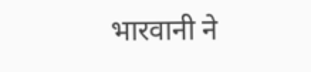भारवानी ने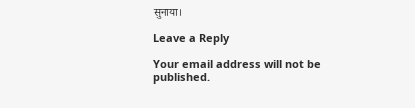सुनाया।

Leave a Reply

Your email address will not be published.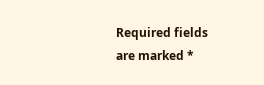Required fields are marked *